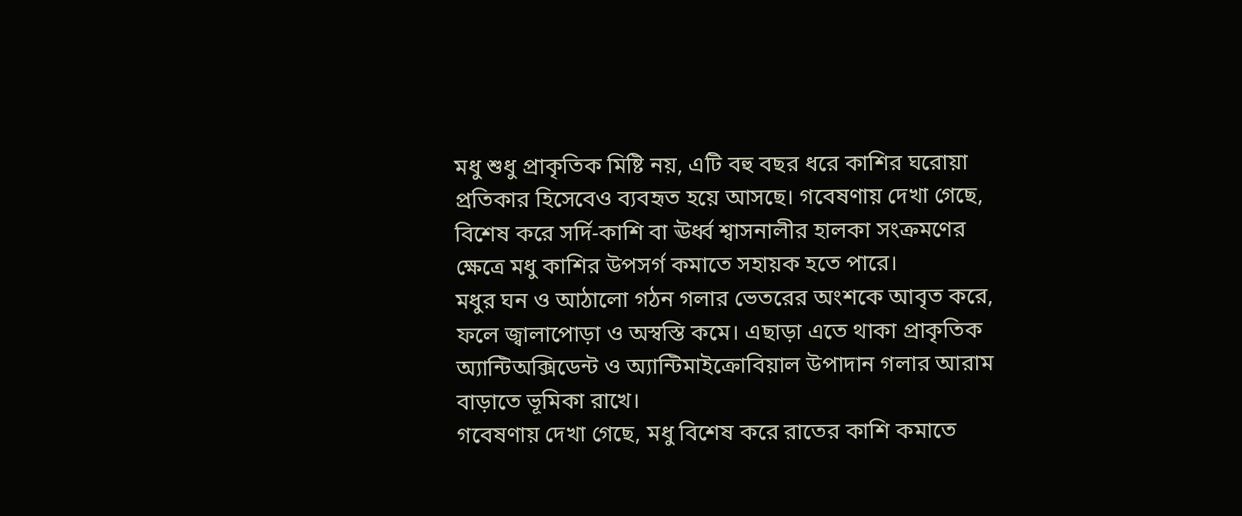মধু শুধু প্রাকৃতিক মিষ্টি নয়, এটি বহু বছর ধরে কাশির ঘরোয়া প্রতিকার হিসেবেও ব্যবহৃত হয়ে আসছে। গবেষণায় দেখা গেছে, বিশেষ করে সর্দি-কাশি বা ঊর্ধ্ব শ্বাসনালীর হালকা সংক্রমণের ক্ষেত্রে মধু কাশির উপসর্গ কমাতে সহায়ক হতে পারে।
মধুর ঘন ও আঠালো গঠন গলার ভেতরের অংশকে আবৃত করে, ফলে জ্বালাপোড়া ও অস্বস্তি কমে। এছাড়া এতে থাকা প্রাকৃতিক অ্যান্টিঅক্সিডেন্ট ও অ্যান্টিমাইক্রোবিয়াল উপাদান গলার আরাম বাড়াতে ভূমিকা রাখে।
গবেষণায় দেখা গেছে, মধু বিশেষ করে রাতের কাশি কমাতে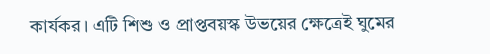কার্যকর। এটি শিশু ও প্রাপ্তবয়স্ক উভয়ের ক্ষেত্রেই ঘুমের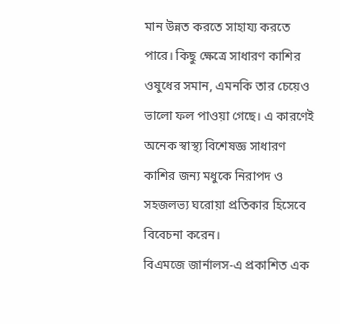মান উন্নত করতে সাহায্য করতে পারে। কিছু ক্ষেত্রে সাধারণ কাশির ওষুধের সমান, এমনকি তার চেয়েও ভালো ফল পাওয়া গেছে। এ কারণেই অনেক স্বাস্থ্য বিশেষজ্ঞ সাধারণ কাশির জন্য মধুকে নিরাপদ ও সহজলভ্য ঘরোয়া প্রতিকার হিসেবে বিবেচনা করেন।
বিএমজে জার্নালস-এ প্রকাশিত এক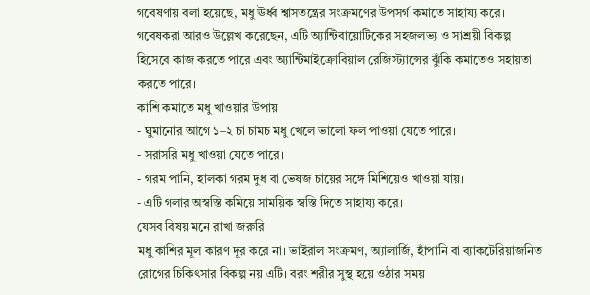গবেষণায় বলা হয়েছে, মধু ঊর্ধ্ব শ্বাসতন্ত্রের সংক্রমণের উপসর্গ কমাতে সাহায্য করে। গবেষকরা আরও উল্লেখ করেছেন, এটি অ্যান্টিবায়োটিকের সহজলভ্য ও সাশ্রয়ী বিকল্প হিসেবে কাজ করতে পারে এবং অ্যান্টিমাইক্রোবিয়াল রেজিস্ট্যান্সের ঝুঁকি কমাতেও সহায়তা করতে পারে।
কাশি কমাতে মধু খাওয়ার উপায়
- ঘুমানোর আগে ১–২ চা চামচ মধু খেলে ভালো ফল পাওয়া যেতে পারে।
- সরাসরি মধু খাওয়া যেতে পারে।
- গরম পানি, হালকা গরম দুধ বা ভেষজ চায়ের সঙ্গে মিশিয়েও খাওয়া যায়।
- এটি গলার অস্বস্তি কমিয়ে সাময়িক স্বস্তি দিতে সাহায্য করে।
যেসব বিষয় মনে রাখা জরুরি
মধু কাশির মূল কারণ দূর করে না। ভাইরাল সংক্রমণ, অ্যালার্জি, হাঁপানি বা ব্যাকটেরিয়াজনিত রোগের চিকিৎসার বিকল্প নয় এটি। বরং শরীর সুস্থ হয়ে ওঠার সময়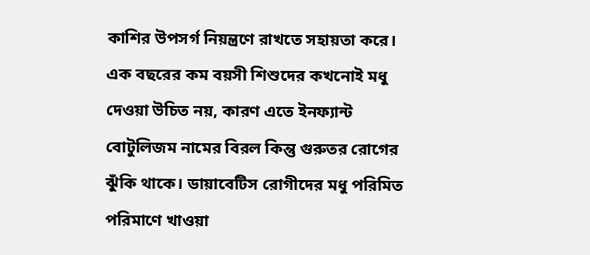কাশির উপসর্গ নিয়ন্ত্রণে রাখতে সহায়তা করে।
এক বছরের কম বয়সী শিশুদের কখনোই মধু দেওয়া উচিত নয়, কারণ এতে ইনফ্যান্ট বোটুলিজম নামের বিরল কিন্তু গুরুতর রোগের ঝুঁকি থাকে। ডায়াবেটিস রোগীদের মধু পরিমিত পরিমাণে খাওয়া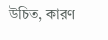উচিত, কারণ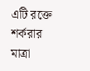এটি রক্তে শর্করার মাত্রা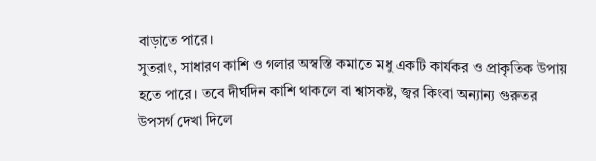বাড়াতে পারে।
সুতরাং, সাধারণ কাশি ও গলার অস্বস্তি কমাতে মধু একটি কার্যকর ও প্রাকৃতিক উপায় হতে পারে। তবে দীর্ঘদিন কাশি থাকলে বা শ্বাসকষ্ট, জ্বর কিংবা অন্যান্য গুরুতর উপসর্গ দেখা দিলে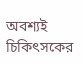অবশ্যই চিকিৎসকের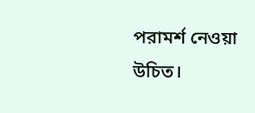পরামর্শ নেওয়া উচিত।